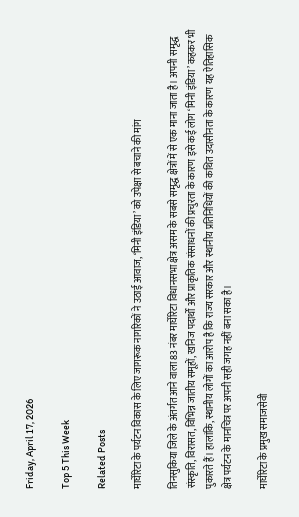Friday, April 17, 2026

Top 5 This Week

Related Posts

मार्घेरिटा के पर्यटन विकास के लिए जागरूक नागरिकों ने उठाई आवाज, ‘मिनी इंडिया’ को उपेक्षा से बचाने की मांग

तिनसुकिया जिले के अंतर्गत आने वाला 83 नंबर मार्घेरिटा विधानसभा क्षेत्र असम के सबसे समृद्ध क्षेत्रों में से एक माना जाता है। अपनी समृद्ध संस्कृति, विरासत, विभिन्न जातीय समूहों, खनिज पदार्थों और प्राकृतिक संसाधनों की प्रचुरता के कारण इसे कई लोग ‘मिनी इंडिया’ कहकर भी पुकारते हैं। हालांकि, स्थानीय लोगों का आरोप है कि राज्य सरकार और स्थानीय प्रतिनिधियों की कथित उदासीनता के कारण यह ऐतिहासिक क्षेत्र पर्यटन के मानचित्र पर अपनी सही जगह नहीं बना सका है।

मार्घेरिटा के प्रमुख समाजसेवी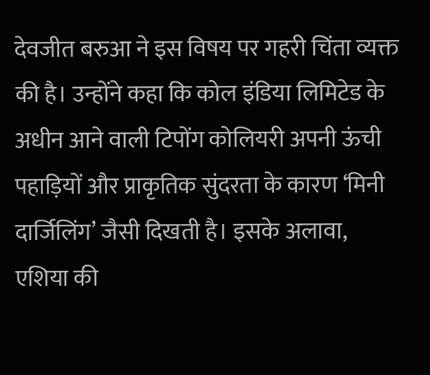देवजीत बरुआ ने इस विषय पर गहरी चिंता व्यक्त की है। उन्होंने कहा कि कोल इंडिया लिमिटेड के अधीन आने वाली टिपोंग कोलियरी अपनी ऊंची पहाड़ियों और प्राकृतिक सुंदरता के कारण ‘मिनी दार्जिलिंग’ जैसी दिखती है। इसके अलावा, एशिया की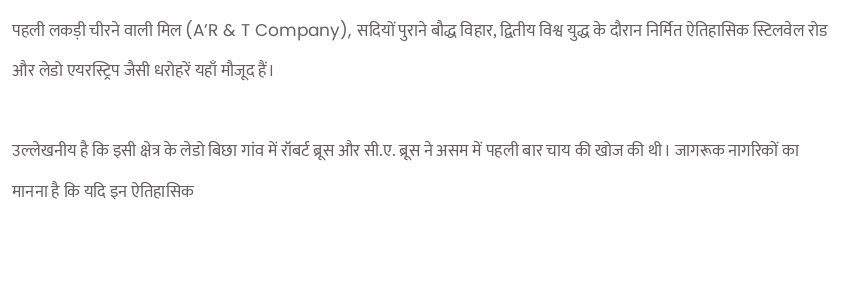पहली लकड़ी चीरने वाली मिल (A’R & T Company), सदियों पुराने बौद्ध विहार, द्वितीय विश्व युद्ध के दौरान निर्मित ऐतिहासिक स्टिलवेल रोड और लेडो एयरस्ट्रिप जैसी धरोहरें यहाँ मौजूद हैं।

उल्लेखनीय है कि इसी क्षेत्र के लेडो बिछा गांव में रॉबर्ट ब्रूस और सी.ए. ब्रूस ने असम में पहली बार चाय की खोज की थी। जागरूक नागरिकों का मानना है कि यदि इन ऐतिहासिक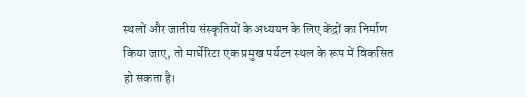स्थलों और जातीय संस्कृतियों के अध्ययन के लिए केंद्रों का निर्माण किया जाए, तो मार्घेरिटा एक प्रमुख पर्यटन स्थल के रूप में विकसित हो सकता है।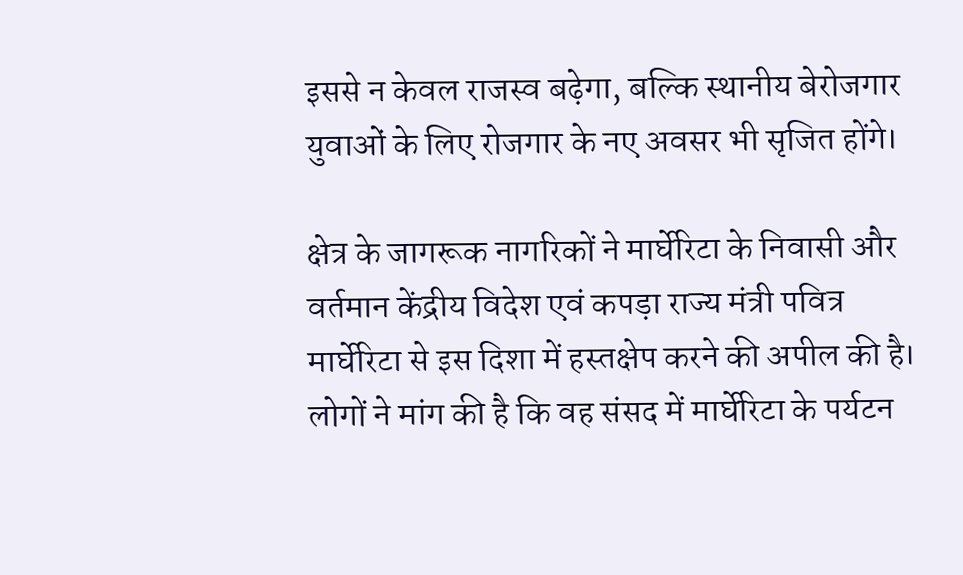इससे न केवल राजस्व बढ़ेगा, बल्कि स्थानीय बेरोजगार युवाओं के लिए रोजगार के नए अवसर भी सृजित होंगे।

क्षेत्र के जागरूक नागरिकों ने मार्घेरिटा के निवासी और वर्तमान केंद्रीय विदेश एवं कपड़ा राज्य मंत्री पवित्र मार्घेरिटा से इस दिशा में हस्तक्षेप करने की अपील की है। लोगों ने मांग की है कि वह संसद में मार्घेरिटा के पर्यटन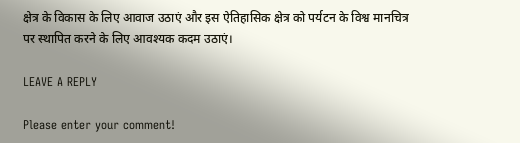क्षेत्र के विकास के लिए आवाज उठाएं और इस ऐतिहासिक क्षेत्र को पर्यटन के विश्व मानचित्र पर स्थापित करने के लिए आवश्यक कदम उठाएं।

LEAVE A REPLY

Please enter your comment!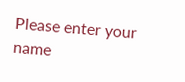Please enter your name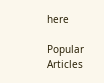here

Popular Articles